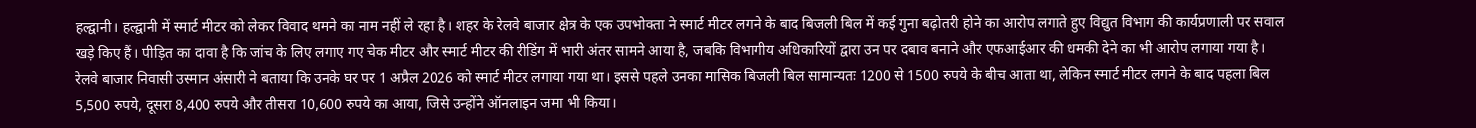हल्द्वानी। हल्द्वानी में स्मार्ट मीटर को लेकर विवाद थमने का नाम नहीं ले रहा है। शहर के रेलवे बाजार क्षेत्र के एक उपभोक्ता ने स्मार्ट मीटर लगने के बाद बिजली बिल में कई गुना बढ़ोतरी होने का आरोप लगाते हुए विद्युत विभाग की कार्यप्रणाली पर सवाल खड़े किए हैं। पीड़ित का दावा है कि जांच के लिए लगाए गए चेक मीटर और स्मार्ट मीटर की रीडिंग में भारी अंतर सामने आया है, जबकि विभागीय अधिकारियों द्वारा उन पर दबाव बनाने और एफआईआर की धमकी देने का भी आरोप लगाया गया है। रेलवे बाजार निवासी उस्मान अंसारी ने बताया कि उनके घर पर 1 अप्रैल 2026 को स्मार्ट मीटर लगाया गया था। इससे पहले उनका मासिक बिजली बिल सामान्यतः 1200 से 1500 रुपये के बीच आता था, लेकिन स्मार्ट मीटर लगने के बाद पहला बिल 5,500 रुपये, दूसरा 8,400 रुपये और तीसरा 10,600 रुपये का आया, जिसे उन्होंने ऑनलाइन जमा भी किया।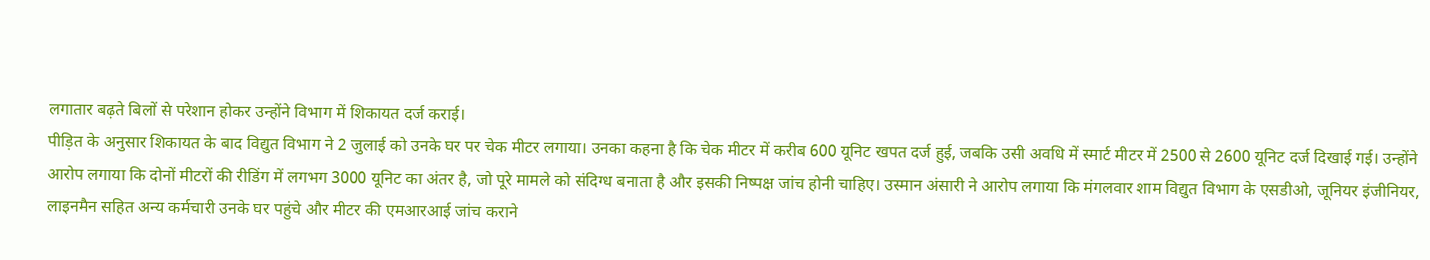लगातार बढ़ते बिलों से परेशान होकर उन्होंने विभाग में शिकायत दर्ज कराई।
पीड़ित के अनुसार शिकायत के बाद विद्युत विभाग ने 2 जुलाई को उनके घर पर चेक मीटर लगाया। उनका कहना है कि चेक मीटर में करीब 600 यूनिट खपत दर्ज हुई, जबकि उसी अवधि में स्मार्ट मीटर में 2500 से 2600 यूनिट दर्ज दिखाई गई। उन्होंने आरोप लगाया कि दोनों मीटरों की रीडिंग में लगभग 3000 यूनिट का अंतर है, जो पूरे मामले को संदिग्ध बनाता है और इसकी निष्पक्ष जांच होनी चाहिए। उस्मान अंसारी ने आरोप लगाया कि मंगलवार शाम विद्युत विभाग के एसडीओ, जूनियर इंजीनियर, लाइनमैन सहित अन्य कर्मचारी उनके घर पहुंचे और मीटर की एमआरआई जांच कराने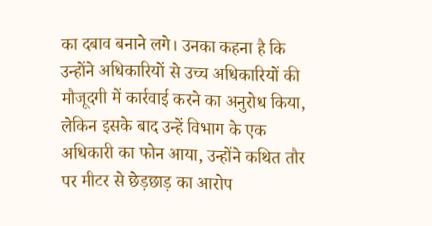का दबाव बनाने लगे। उनका कहना है कि उन्होंने अधिकारियों से उच्च अधिकारियों की मौजूदगी में कार्रवाई करने का अनुरोध किया, लेकिन इसके बाद उन्हें विभाग के एक अधिकारी का फोन आया, उन्होंने कथित तौर पर मीटर से छेड़छाड़ का आरोप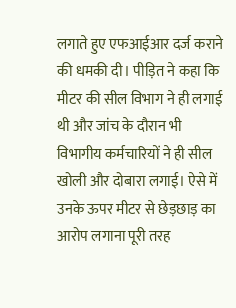लगाते हुए एफआईआर दर्ज कराने की धमकी दी। पीड़ित ने कहा कि मीटर की सील विभाग ने ही लगाई थी और जांच के दौरान भी विभागीय कर्मचारियों ने ही सील खोली और दोबारा लगाई। ऐसे में उनके ऊपर मीटर से छेड़छाड़ का आरोप लगाना पूरी तरह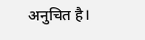अनुचित है।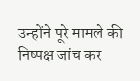उन्होंने पूरे मामले की निष्पक्ष जांच कर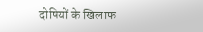दोषियों के खिलाफ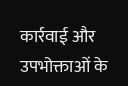कार्रवाई और उपभोक्ताओं के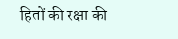हितों की रक्षा की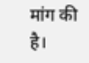मांग की है।